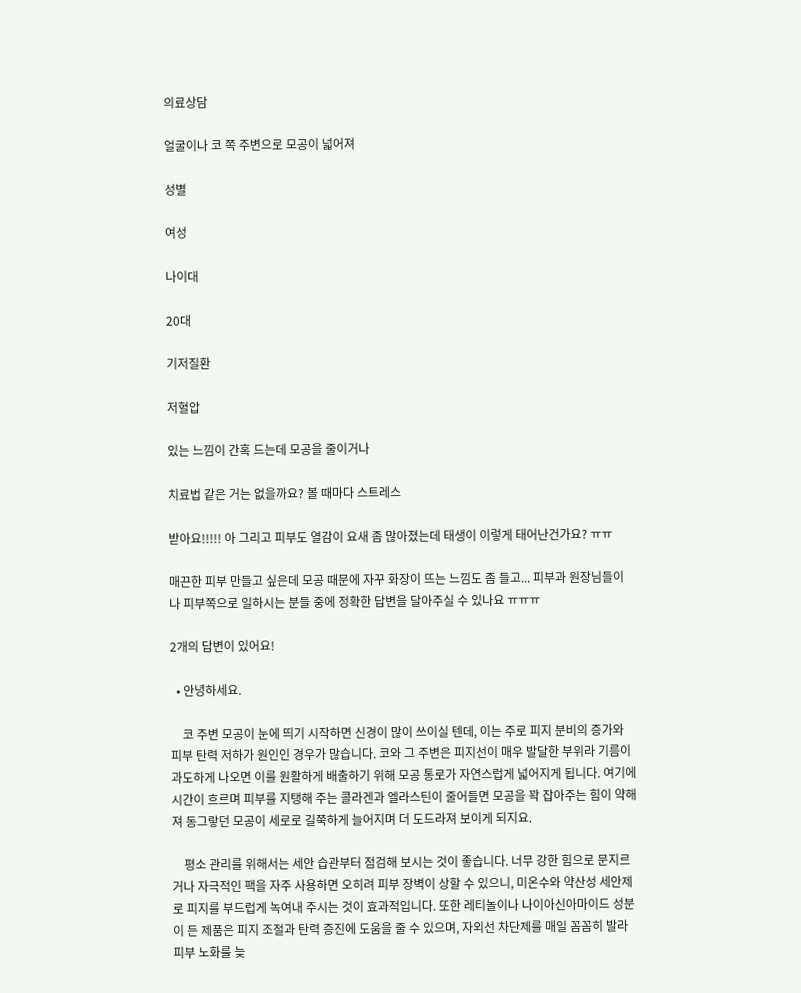의료상담

얼굴이나 코 쪽 주변으로 모공이 넓어져

성별

여성

나이대

20대

기저질환

저혈압

있는 느낌이 간혹 드는데 모공을 줄이거나

치료법 같은 거는 없을까요? 볼 때마다 스트레스

받아요!!!!! 아 그리고 피부도 열감이 요새 좀 많아졌는데 태생이 이렇게 태어난건가요? ㅠㅠ

매끈한 피부 만들고 싶은데 모공 때문에 자꾸 화장이 뜨는 느낌도 좀 들고... 피부과 원장님들이나 피부쪽으로 일하시는 분들 중에 정확한 답변을 달아주실 수 있나요 ㅠㅠㅠ

2개의 답변이 있어요!

  • 안녕하세요.

    코 주변 모공이 눈에 띄기 시작하면 신경이 많이 쓰이실 텐데, 이는 주로 피지 분비의 증가와 피부 탄력 저하가 원인인 경우가 많습니다. 코와 그 주변은 피지선이 매우 발달한 부위라 기름이 과도하게 나오면 이를 원활하게 배출하기 위해 모공 통로가 자연스럽게 넓어지게 됩니다. 여기에 시간이 흐르며 피부를 지탱해 주는 콜라겐과 엘라스틴이 줄어들면 모공을 꽉 잡아주는 힘이 약해져 동그랗던 모공이 세로로 길쭉하게 늘어지며 더 도드라져 보이게 되지요.

    평소 관리를 위해서는 세안 습관부터 점검해 보시는 것이 좋습니다. 너무 강한 힘으로 문지르거나 자극적인 팩을 자주 사용하면 오히려 피부 장벽이 상할 수 있으니, 미온수와 약산성 세안제로 피지를 부드럽게 녹여내 주시는 것이 효과적입니다. 또한 레티놀이나 나이아신아마이드 성분이 든 제품은 피지 조절과 탄력 증진에 도움을 줄 수 있으며, 자외선 차단제를 매일 꼼꼼히 발라 피부 노화를 늦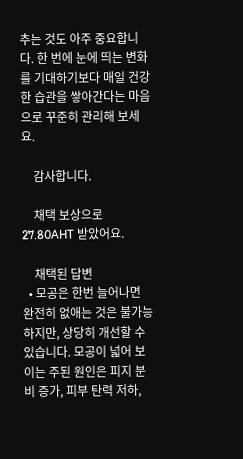추는 것도 아주 중요합니다. 한 번에 눈에 띄는 변화를 기대하기보다 매일 건강한 습관을 쌓아간다는 마음으로 꾸준히 관리해 보세요.

    감사합니다.

    채택 보상으로 27.80AHT 받았어요.

    채택된 답변
  • 모공은 한번 늘어나면 완전히 없애는 것은 불가능하지만, 상당히 개선할 수 있습니다. 모공이 넓어 보이는 주된 원인은 피지 분비 증가, 피부 탄력 저하,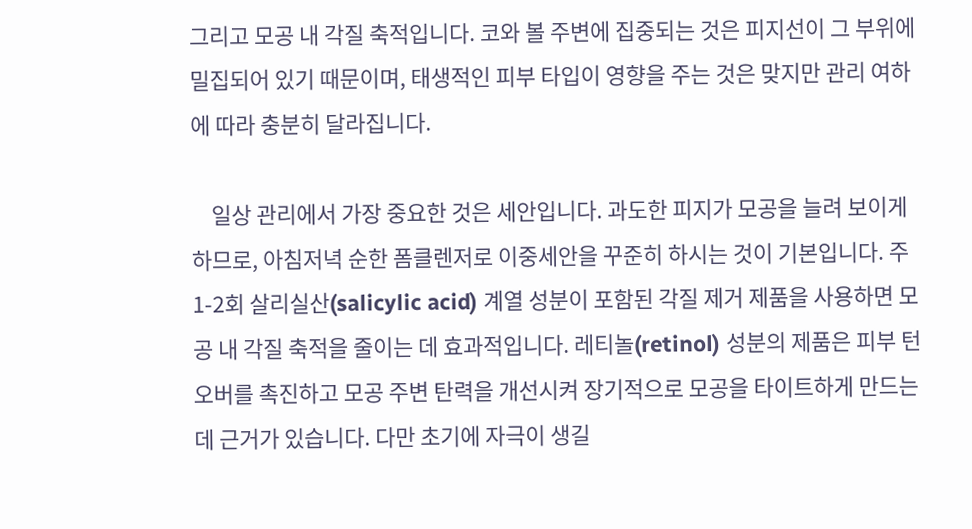그리고 모공 내 각질 축적입니다. 코와 볼 주변에 집중되는 것은 피지선이 그 부위에 밀집되어 있기 때문이며, 태생적인 피부 타입이 영향을 주는 것은 맞지만 관리 여하에 따라 충분히 달라집니다.

    일상 관리에서 가장 중요한 것은 세안입니다. 과도한 피지가 모공을 늘려 보이게 하므로, 아침저녁 순한 폼클렌저로 이중세안을 꾸준히 하시는 것이 기본입니다. 주 1-2회 살리실산(salicylic acid) 계열 성분이 포함된 각질 제거 제품을 사용하면 모공 내 각질 축적을 줄이는 데 효과적입니다. 레티놀(retinol) 성분의 제품은 피부 턴오버를 촉진하고 모공 주변 탄력을 개선시켜 장기적으로 모공을 타이트하게 만드는 데 근거가 있습니다. 다만 초기에 자극이 생길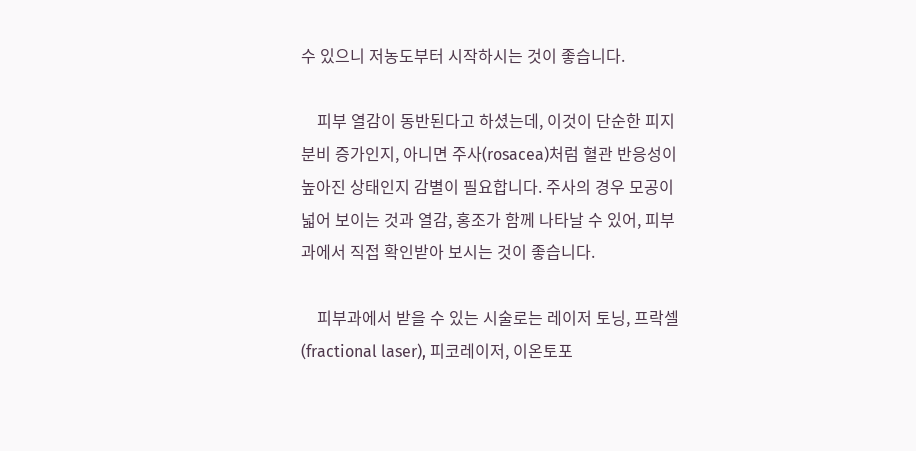수 있으니 저농도부터 시작하시는 것이 좋습니다.

    피부 열감이 동반된다고 하셨는데, 이것이 단순한 피지 분비 증가인지, 아니면 주사(rosacea)처럼 혈관 반응성이 높아진 상태인지 감별이 필요합니다. 주사의 경우 모공이 넓어 보이는 것과 열감, 홍조가 함께 나타날 수 있어, 피부과에서 직접 확인받아 보시는 것이 좋습니다.

    피부과에서 받을 수 있는 시술로는 레이저 토닝, 프락셀(fractional laser), 피코레이저, 이온토포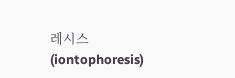레시스(iontophoresis)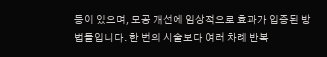등이 있으며, 모공 개선에 임상적으로 효과가 입증된 방법들입니다. 한 번의 시술보다 여러 차례 반복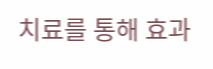치료를 통해 효과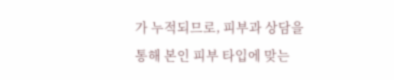가 누적되므로, 피부과 상담을 통해 본인 피부 타입에 맞는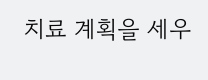치료 계획을 세우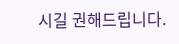시길 권해드립니다.